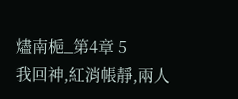燼南梔_第4章 5
我回神,紅消帳靜,兩人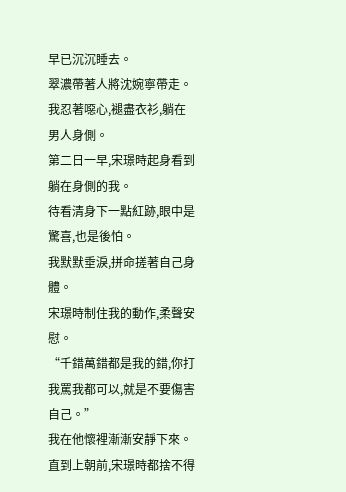早已沉沉睡去。
翠濃帶著人將沈婉寧帶走。
我忍著噁心,褪盡衣衫,躺在男人身側。
第二日一早,宋璟時起身看到躺在身側的我。
待看清身下一點紅跡,眼中是驚喜,也是後怕。
我默默垂淚,拼命搓著自己身體。
宋璟時制住我的動作,柔聲安慰。
“千錯萬錯都是我的錯,你打我罵我都可以,就是不要傷害自己。”
我在他懷裡漸漸安靜下來。
直到上朝前,宋璟時都捨不得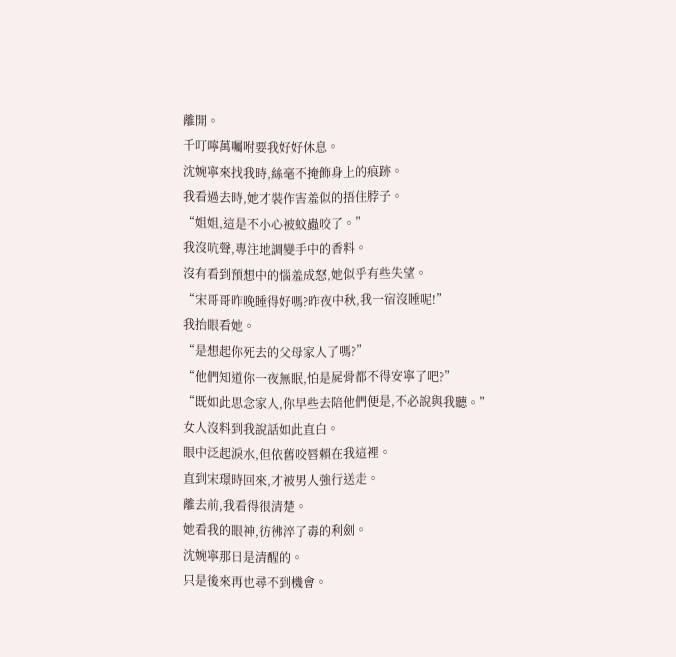離開。
千叮嚀萬囑咐要我好好休息。
沈婉寧來找我時,絲毫不掩飾身上的痕跡。
我看過去時,她才裝作害羞似的捂住脖子。
“姐姐,這是不小心被蚊蟲咬了。”
我沒吭聲,專注地調變手中的香料。
沒有看到預想中的惱羞成怒,她似乎有些失望。
“宋哥哥昨晚睡得好嗎?昨夜中秋,我一宿沒睡呢!”
我抬眼看她。
“是想起你死去的父母家人了嗎?”
“他們知道你一夜無眠,怕是屍骨都不得安寧了吧?”
“既如此思念家人,你早些去陪他們便是,不必說與我聽。”
女人沒料到我說話如此直白。
眼中泛起淚水,但依舊咬唇賴在我這裡。
直到宋璟時回來,才被男人強行送走。
離去前,我看得很清楚。
她看我的眼神,彷彿淬了毒的利劍。
沈婉寧那日是清醒的。
只是後來再也尋不到機會。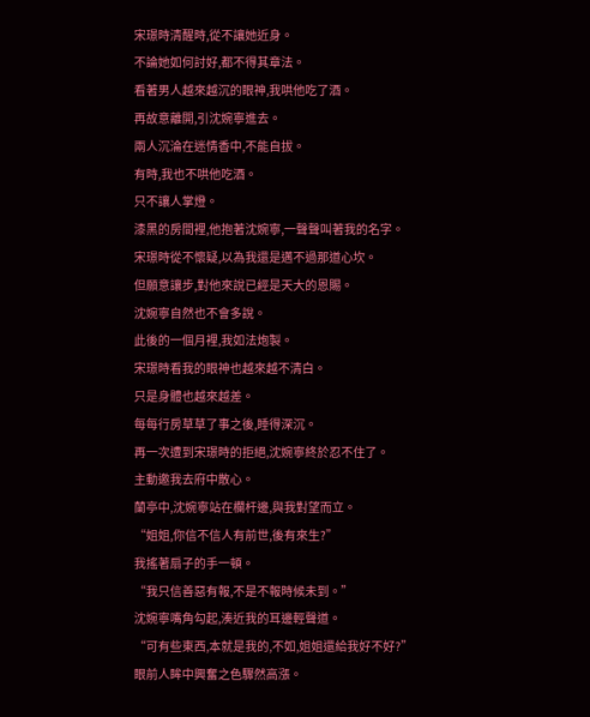宋璟時清醒時,從不讓她近身。
不論她如何討好,都不得其章法。
看著男人越來越沉的眼神,我哄他吃了酒。
再故意離開,引沈婉寧進去。
兩人沉淪在迷情香中,不能自拔。
有時,我也不哄他吃酒。
只不讓人掌燈。
漆黑的房間裡,他抱著沈婉寧,一聲聲叫著我的名字。
宋璟時從不懷疑,以為我還是邁不過那道心坎。
但願意讓步,對他來說已經是天大的恩賜。
沈婉寧自然也不會多說。
此後的一個月裡,我如法炮製。
宋璟時看我的眼神也越來越不清白。
只是身體也越來越差。
每每行房草草了事之後,睡得深沉。
再一次遭到宋璟時的拒絕,沈婉寧終於忍不住了。
主動邀我去府中散心。
蘭亭中,沈婉寧站在欄杆邊,與我對望而立。
“姐姐,你信不信人有前世,後有來生?”
我搖著扇子的手一頓。
“我只信善惡有報,不是不報時候未到。”
沈婉寧嘴角勾起,湊近我的耳邊輕聲道。
“可有些東西,本就是我的,不如,姐姐還給我好不好?”
眼前人眸中興奮之色驟然高漲。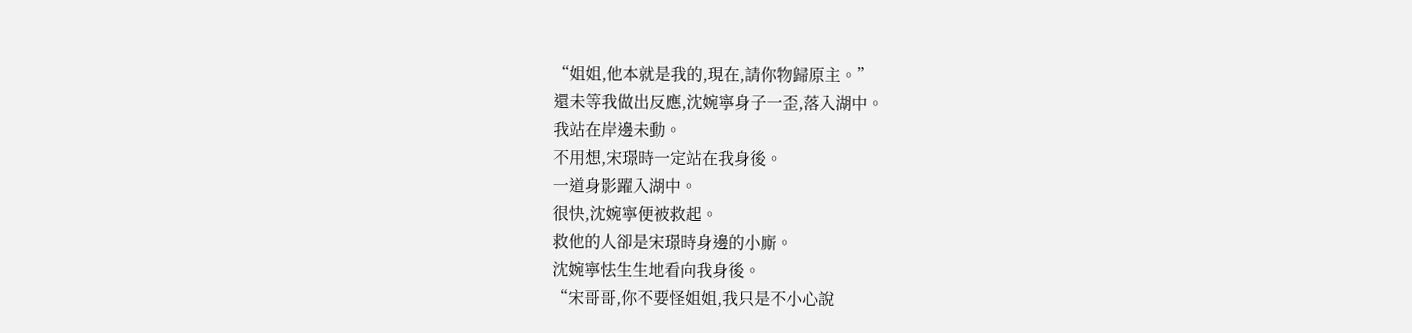“姐姐,他本就是我的,現在,請你物歸原主。”
還未等我做出反應,沈婉寧身子一歪,落入湖中。
我站在岸邊未動。
不用想,宋璟時一定站在我身後。
一道身影躍入湖中。
很快,沈婉寧便被救起。
救他的人卻是宋璟時身邊的小廝。
沈婉寧怯生生地看向我身後。
“宋哥哥,你不要怪姐姐,我只是不小心說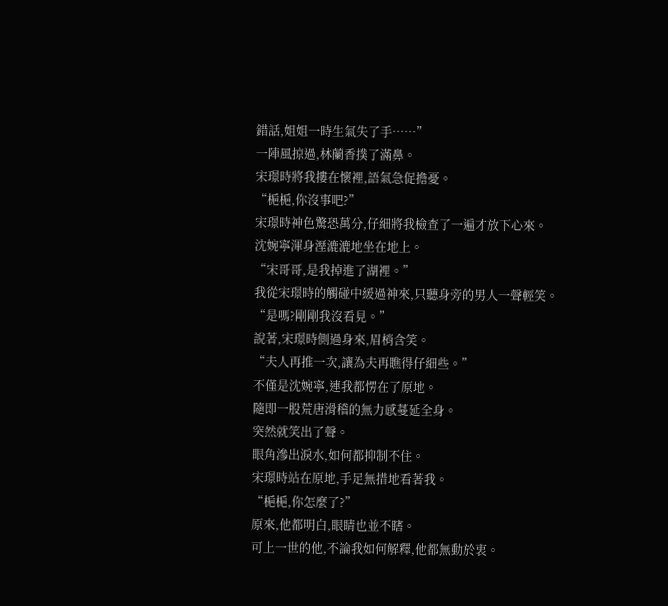錯話,姐姐一時生氣失了手……”
一陣風掠過,林蘭香撲了滿鼻。
宋璟時將我摟在懷裡,語氣急促擔憂。
“梔梔,你沒事吧?”
宋璟時神色驚恐萬分,仔細將我檢查了一遍才放下心來。
沈婉寧渾身溼漉漉地坐在地上。
“宋哥哥,是我掉進了湖裡。”
我從宋璟時的觸碰中緩過神來,只聽身旁的男人一聲輕笑。
“是嗎?剛剛我沒看見。”
說著,宋璟時側過身來,眉梢含笑。
“夫人再推一次,讓為夫再瞧得仔細些。”
不僅是沈婉寧,連我都愣在了原地。
隨即一股荒唐滑稽的無力感蔓延全身。
突然就笑出了聲。
眼角滲出淚水,如何都抑制不住。
宋璟時站在原地,手足無措地看著我。
“梔梔,你怎麼了?”
原來,他都明白,眼睛也並不瞎。
可上一世的他,不論我如何解釋,他都無動於衷。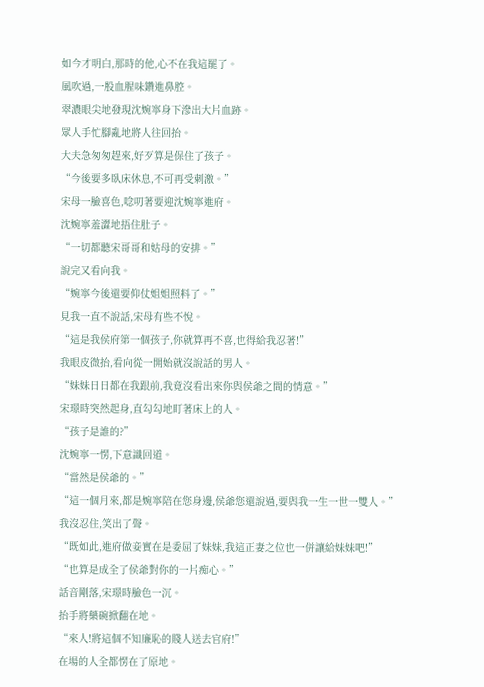如今才明白,那時的他,心不在我這罷了。
風吹過,一股血腥味鑽進鼻腔。
翠濃眼尖地發現沈婉寧身下滲出大片血跡。
眾人手忙腳亂地將人往回抬。
大夫急匆匆趕來,好歹算是保住了孩子。
“今後要多臥床休息,不可再受刺激。”
宋母一臉喜色,唸叨著要迎沈婉寧進府。
沈婉寧羞澀地捂住肚子。
“一切都聽宋哥哥和姑母的安排。”
說完又看向我。
“婉寧今後還要仰仗姐姐照料了。”
見我一直不說話,宋母有些不悅。
“這是我侯府第一個孩子,你就算再不喜,也得給我忍著!”
我眼皮微抬,看向從一開始就沒說話的男人。
“妹妹日日都在我跟前,我竟沒看出來你與侯爺之間的情意。”
宋璟時突然起身,直勾勾地盯著床上的人。
“孩子是誰的?”
沈婉寧一愣,下意識回道。
“當然是侯爺的。”
“這一個月來,都是婉寧陪在您身邊,侯爺您還說過,要與我一生一世一雙人。”
我沒忍住,笑出了聲。
“既如此,進府做妾實在是委屈了妹妹,我這正妻之位也一併讓給妹妹吧!”
“也算是成全了侯爺對你的一片痴心。”
話音剛落,宋璟時臉色一沉。
抬手將藥碗掀翻在地。
“來人!將這個不知廉恥的賤人送去官府!”
在場的人全都愣在了原地。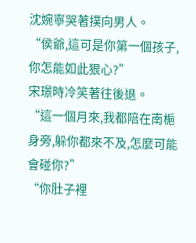沈婉寧哭著撲向男人。
“侯爺,這可是你第一個孩子,你怎能如此狠心?”
宋璟時冷笑著往後退。
“這一個月來,我都陪在南梔身旁,躲你都來不及,怎麼可能會碰你?”
“你肚子裡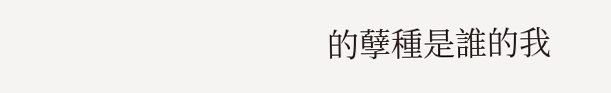的孽種是誰的我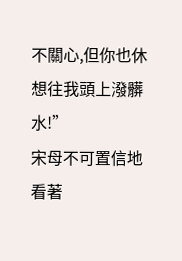不關心,但你也休想往我頭上潑髒水!”
宋母不可置信地看著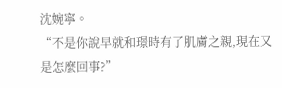沈婉寧。
“不是你說早就和璟時有了肌膚之親,現在又是怎麼回事?”